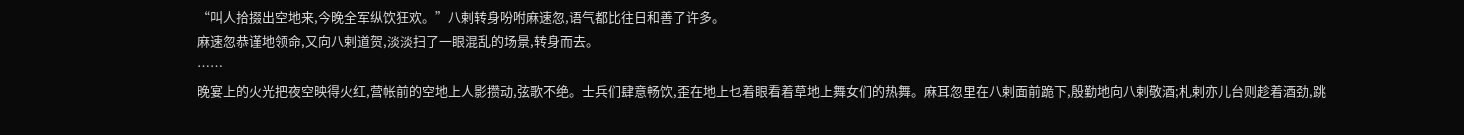“叫人拾掇出空地来,今晚全军纵饮狂欢。”八剌转身吩咐麻速忽,语气都比往日和善了许多。
麻速忽恭谨地领命,又向八剌道贺,淡淡扫了一眼混乱的场景,转身而去。
……
晚宴上的火光把夜空映得火红,营帐前的空地上人影攒动,弦歌不绝。士兵们肆意畅饮,歪在地上乜着眼看着草地上舞女们的热舞。麻耳忽里在八剌面前跪下,殷勤地向八剌敬酒;札剌亦儿台则趁着酒劲,跳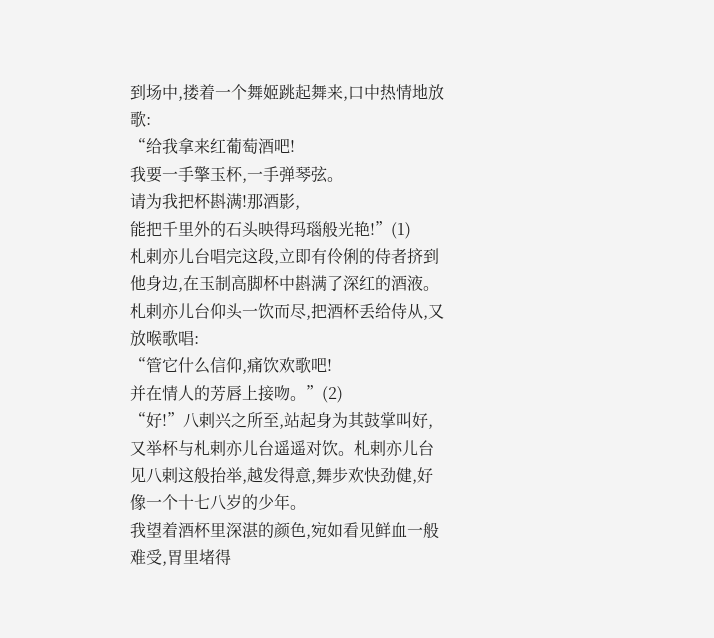到场中,搂着一个舞姬跳起舞来,口中热情地放歌:
“给我拿来红葡萄酒吧!
我要一手擎玉杯,一手弹琴弦。
请为我把杯斟满!那酒影,
能把千里外的石头映得玛瑙般光艳!”(1)
札剌亦儿台唱完这段,立即有伶俐的侍者挤到他身边,在玉制高脚杯中斟满了深红的酒液。札剌亦儿台仰头一饮而尽,把酒杯丢给侍从,又放喉歌唱:
“管它什么信仰,痛饮欢歌吧!
并在情人的芳唇上接吻。”(2)
“好!”八剌兴之所至,站起身为其鼓掌叫好,又举杯与札剌亦儿台遥遥对饮。札剌亦儿台见八剌这般抬举,越发得意,舞步欢快劲健,好像一个十七八岁的少年。
我望着酒杯里深湛的颜色,宛如看见鲜血一般难受,胃里堵得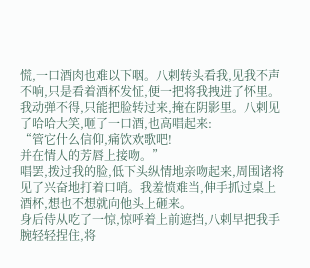慌,一口酒肉也难以下咽。八剌转头看我,见我不声不响,只是看着酒杯发怔,便一把将我拽进了怀里。
我动弹不得,只能把脸转过来,掩在阴影里。八剌见了哈哈大笑,咂了一口酒,也高唱起来:
“管它什么信仰,痛饮欢歌吧!
并在情人的芳唇上接吻。”
唱罢,拨过我的脸,低下头纵情地亲吻起来,周围诸将见了兴奋地打着口哨。我羞愤难当,伸手抓过桌上酒杯,想也不想就向他头上砸来。
身后侍从吃了一惊,惊呼着上前遮挡,八剌早把我手腕轻轻捏住,将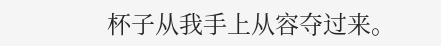杯子从我手上从容夺过来。